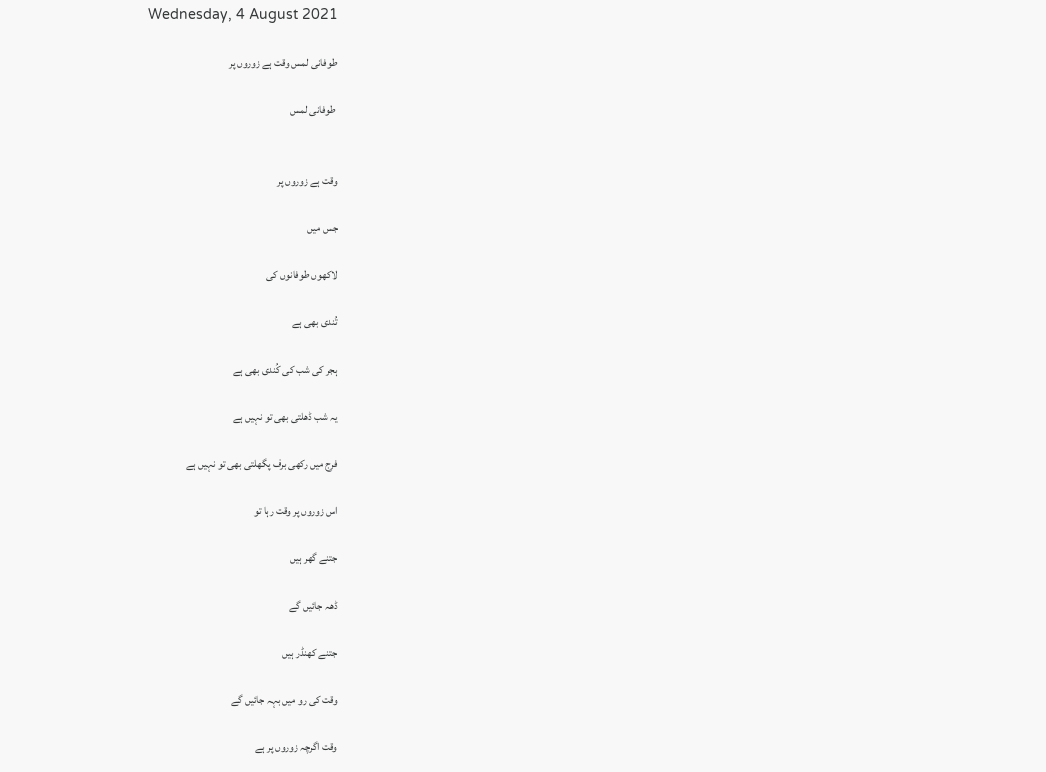Wednesday, 4 August 2021

طوفانی لمس وقت ہے زوروں پر

 طوفانی لمس


وقت ہے زوروں پر

جس میں

لاکھوں طوفانوں کی

تُندی بھی ہے

ہجر کی شب کی کُندی بھی ہے

یہ شب ڈھلتی بھی تو نہیں ہے

فرِج میں رکھی برف پگھلتی بھی تو نہیں ہے

اس زوروں پر وقت رہا تو

جتنے گھر ہیں

ڈھہ جائیں گے

جتنے کھنڈر ہیں

وقت کی رو میں بہہ جائیں گے

وقت اگرچہ زوروں پر ہے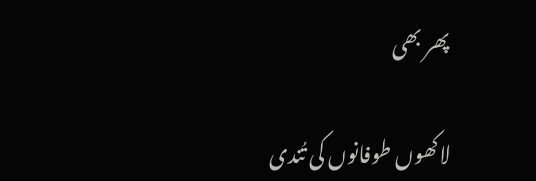پھر بھی

لاکھوں طوفانوں کی تُندی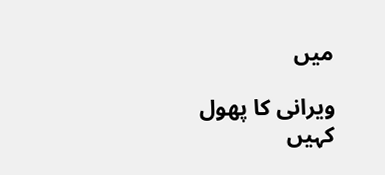میں

ویرانی کا پھول کہیں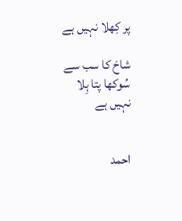پر کِھلا نہیں ہے

شاخ کا سب سے سُوکھا پتا ہِلا نہیں ہے


احمد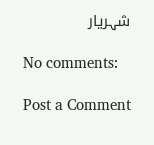شہریار

No comments:

Post a Comment